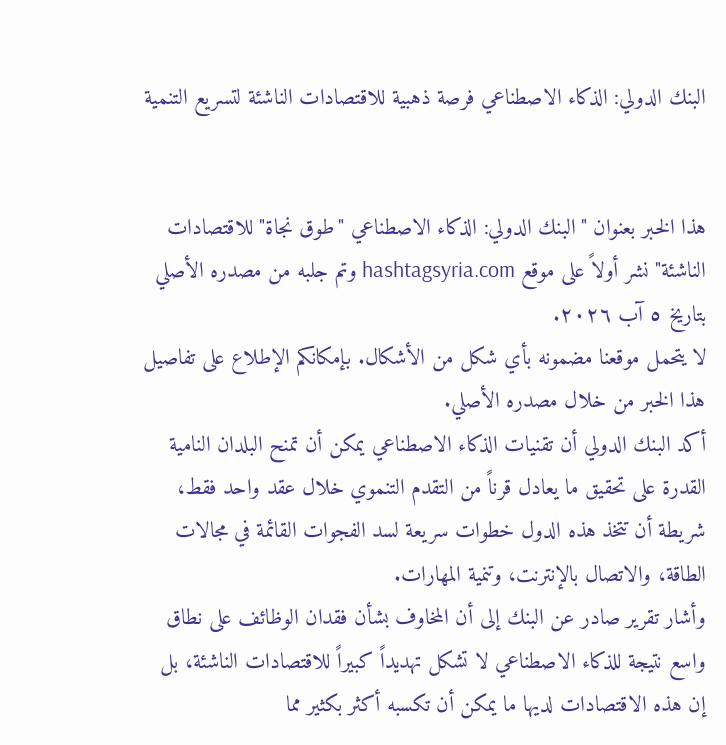البنك الدولي: الذكاء الاصطناعي فرصة ذهبية للاقتصادات الناشئة لتسريع التنمية


هذا الخبر بعنوان "البنك الدولي: الذكاء الاصطناعي "طوق نجاة" للاقتصادات الناشئة" نشر أولاً على موقع hashtagsyria.com وتم جلبه من مصدره الأصلي بتاريخ ٥ آب ٢٠٢٦.
لا يتحمل موقعنا مضمونه بأي شكل من الأشكال. بإمكانكم الإطلاع على تفاصيل هذا الخبر من خلال مصدره الأصلي.
أكد البنك الدولي أن تقنيات الذكاء الاصطناعي يمكن أن تمنح البلدان النامية القدرة على تحقيق ما يعادل قرناً من التقدم التنموي خلال عقد واحد فقط، شريطة أن تتخذ هذه الدول خطوات سريعة لسد الفجوات القائمة في مجالات الطاقة، والاتصال بالإنترنت، وتنمية المهارات.
وأشار تقرير صادر عن البنك إلى أن المخاوف بشأن فقدان الوظائف على نطاق واسع نتيجة للذكاء الاصطناعي لا تشكل تهديداً كبيراً للاقتصادات الناشئة، بل إن هذه الاقتصادات لديها ما يمكن أن تكسبه أكثر بكثير مما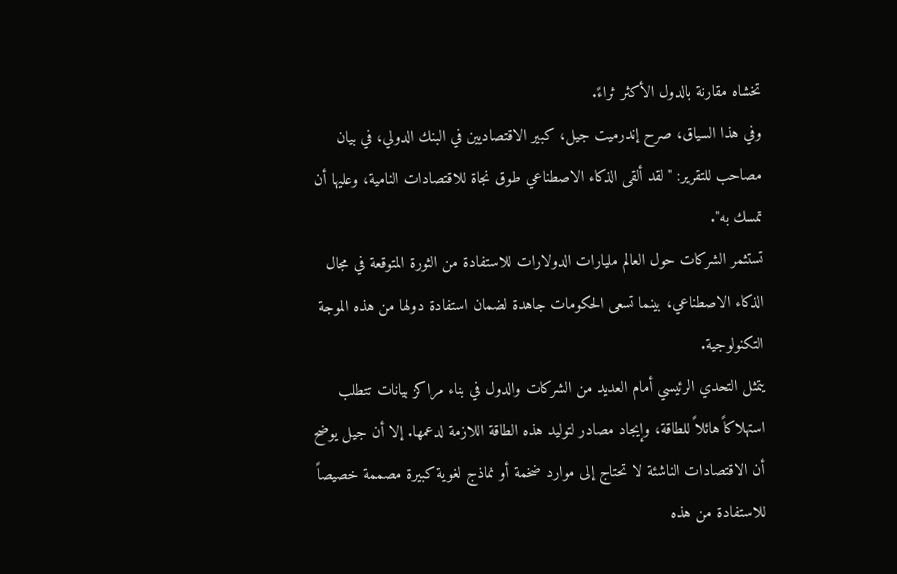تخشاه مقارنة بالدول الأكثر ثراءً.
وفي هذا السياق، صرح إندرميت جيل، كبير الاقتصاديين في البنك الدولي، في بيان مصاحب للتقرير: "لقد ألقى الذكاء الاصطناعي طوق نجاة للاقتصادات النامية، وعليها أن تمسك به".
تستثمر الشركات حول العالم مليارات الدولارات للاستفادة من الثورة المتوقعة في مجال الذكاء الاصطناعي، بينما تسعى الحكومات جاهدة لضمان استفادة دولها من هذه الموجة التكنولوجية.
يتمثل التحدي الرئيسي أمام العديد من الشركات والدول في بناء مراكز بيانات تتطلب استهلاكاً هائلاً للطاقة، وإيجاد مصادر لتوليد هذه الطاقة اللازمة لدعمها. إلا أن جيل يوضح أن الاقتصادات الناشئة لا تحتاج إلى موارد ضخمة أو نماذج لغوية كبيرة مصممة خصيصاً للاستفادة من هذه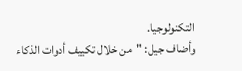التكنولوجيا.
وأضاف جيل: "من خلال تكييف أدوات الذكاء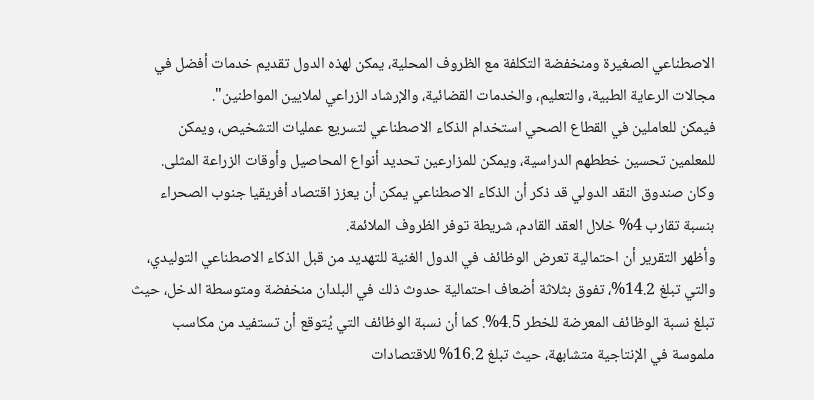الاصطناعي الصغيرة ومنخفضة التكلفة مع الظروف المحلية، يمكن لهذه الدول تقديم خدمات أفضل في مجالات الرعاية الطبية، والتعليم، والخدمات القضائية، والإرشاد الزراعي لملايين المواطنين".
فيمكن للعاملين في القطاع الصحي استخدام الذكاء الاصطناعي لتسريع عمليات التشخيص، ويمكن للمعلمين تحسين خططهم الدراسية، ويمكن للمزارعين تحديد أنواع المحاصيل وأوقات الزراعة المثلى.
وكان صندوق النقد الدولي قد ذكر أن الذكاء الاصطناعي يمكن أن يعزز اقتصاد أفريقيا جنوب الصحراء بنسبة تقارب 4% خلال العقد القادم، شريطة توفر الظروف الملائمة.
وأظهر التقرير أن احتمالية تعرض الوظائف في الدول الغنية للتهديد من قبل الذكاء الاصطناعي التوليدي، والتي تبلغ 14.2%، تفوق بثلاثة أضعاف احتمالية حدوث ذلك في البلدان منخفضة ومتوسطة الدخل، حيث تبلغ نسبة الوظائف المعرضة للخطر 4.5%. كما أن نسبة الوظائف التي يُتوقع أن تستفيد من مكاسب ملموسة في الإنتاجية متشابهة، حيث تبلغ 16.2% للاقتصادات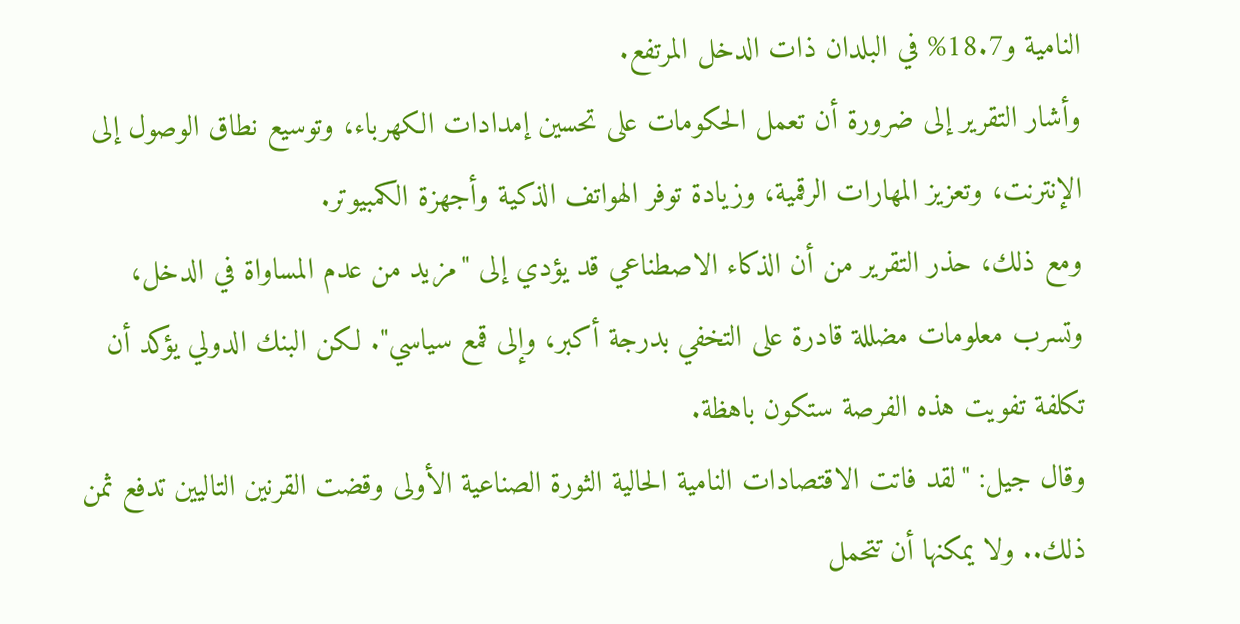النامية و18.7% في البلدان ذات الدخل المرتفع.
وأشار التقرير إلى ضرورة أن تعمل الحكومات على تحسين إمدادات الكهرباء، وتوسيع نطاق الوصول إلى الإنترنت، وتعزيز المهارات الرقمية، وزيادة توفر الهواتف الذكية وأجهزة الكمبيوتر.
ومع ذلك، حذر التقرير من أن الذكاء الاصطناعي قد يؤدي إلى "مزيد من عدم المساواة في الدخل، وتسرب معلومات مضللة قادرة على التخفي بدرجة أكبر، وإلى قمع سياسي". لكن البنك الدولي يؤكد أن تكلفة تفويت هذه الفرصة ستكون باهظة.
وقال جيل: "لقد فاتت الاقتصادات النامية الحالية الثورة الصناعية الأولى وقضت القرنين التاليين تدفع ثمن ذلك.. ولا يمكنها أن تتحمل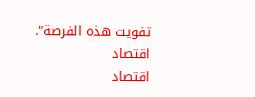تفويت هذه الفرصة".
اقتصاد
اقتصاد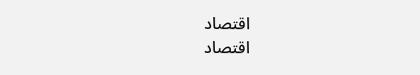اقتصاد
اقتصاد